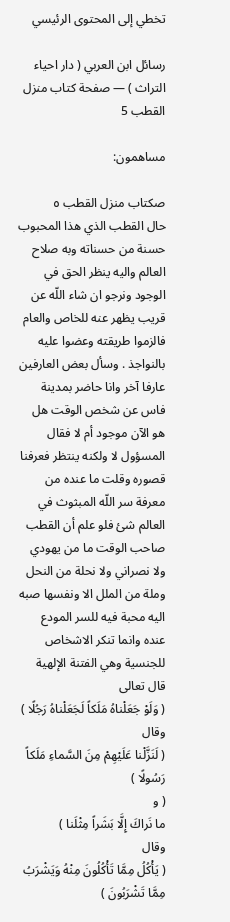تخطي إلى المحتوى الرئيسي

رسائل ابن العربي ( دار احياء التراث ) — صفحة كتاب منزل القطب 5

مساهمون:

صكتاب منزل القطب ٥
حال القطب الذي هذا المحبوب حسنة من حسناته وبه صلاح العالم واليه ينظر الحق في الوجود ونرجو ان شاء اللّه عن قريب يظهر عنه للخاص والعام فالزموا طريقته وعضوا عليه بالنواجذ . وسأل بعض العارفين عارفا آخر وانا حاضر بمدينة فاس عن شخص الوقت هل هو الآن موجود أم لا فقال المسؤول لا ولكنه ينتظر فعرفنا قصوره وقلت ما عنده من معرفة سر اللّه المبثوث في العالم شئ فلو علم أن القطب صاحب الوقت ما من يهودي ولا نصراني ولا نحلة من النحل وملة من الملل الا ونفسها صبه اليه محبة فيه للسر المودع عنده وانما تنكر الاشخاص للجنسية وهي الفتنة الإلهية قال تعالى
( وَلَوْ جَعَلْناهُ مَلَكاً لَجَعَلْناهُ رَجُلًا )
وقال
( لَنَزَّلْنا عَلَيْهِمْ مِنَ السَّماءِ مَلَكاً رَسُولًا )
( و
ما نَراكَ إِلَّا بَشَراً مِثْلَنا )
وقال
( يَأْكُلُ مِمَّا تَأْكُلُونَ مِنْهُ وَيَشْرَبُ مِمَّا تَشْرَبُونَ )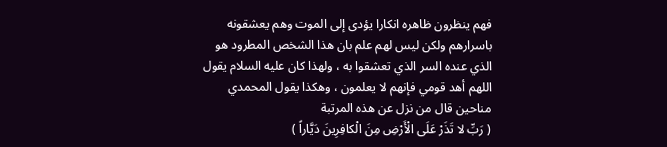فهم ينظرون ظاهره انكارا يؤدى إلى الموت وهم يعشقونه باسرارهم ولكن ليس لهم علم بان هذا الشخص المطرود هو الذي عنده السر الذي تعشقوا به ، ولهذا كان عليه السلام يقول اللهم أهد قومي فإنهم لا يعلمون ، وهكذا يقول المحمدي مناحين قال من نزل عن هذه المرتبة
( رَبِّ لا تَذَرْ عَلَى الْأَرْضِ مِنَ الْكافِرِينَ دَيَّاراً )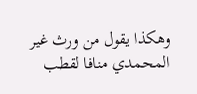وهكذا يقول من ورث غير المحمدي منافا لقطب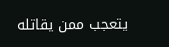يتعجب ممن يقاتله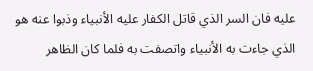عليه فان السر الذي قاتل الكفار عليه الأنبياء وذبوا عنه هو الذي جاءت به الأنبياء واتصفت به فلما كان الظاهر